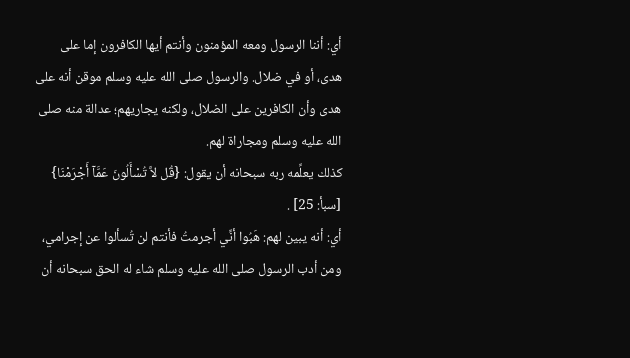أي: أننا الرسول ومعه المؤمنون وأنتم أيها الكافرون إما على هدى، أو في ضلال. والرسول صلى الله عليه وسلم موقن أنه على هدى وأن الكافرين على الضلال، ولكنه يجاريهم؛ عدالة منه صلى الله عليه وسلم ومجاراة لهم.
كذلك يعلِّمه ربه سبحانه أن يقول: {قُل لاَّ تُسْأَلُونَ عَمَّآ أَجْرَمْنَا} [سبأ: 25] .
أي: أنه يبين لهم: هَبُوا أنِّي أجرمتُ فأنتم لن تُسألوا عن إجرامي، ومن أدب الرسول صلى الله عليه وسلم شاء له الحق سبحانه أن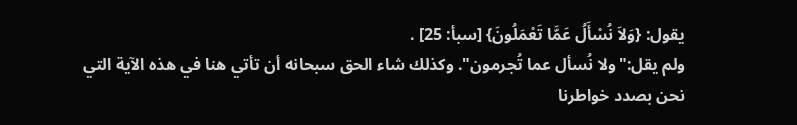يقول: {وَلاَ نُسْأَلُ عَمَّا تَعْمَلُونَ} [سبأ: 25] .
ولم يقل:"ولا نُسأل عما تُجرمون". وكذلك شاء الحق سبحانه أن تأتي هنا في هذه الآية التي نحن بصدد خواطرنا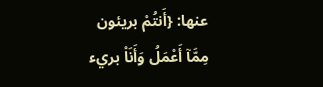عنها: {أَنتُمْ بريئون مِمَّآ أَعْمَلُ وَأَنَاْ بريء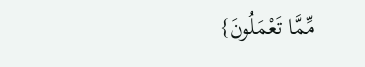مِّمَّا تَعْمَلُونَ}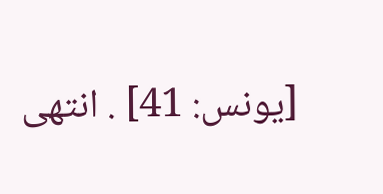[يونس: 41] . انتهى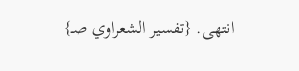انتهى. {تفسير الشعراوي صـ}